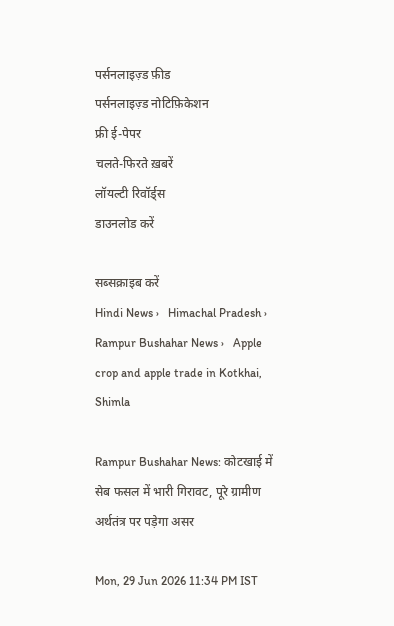पर्सनलाइज़्ड फ़ीड
पर्सनलाइज़्ड नोटिफ़िकेशन
फ्री ई-पेपर
चलते-फिरते ख़बरें
लॉयल्टी रिवॉर्ड्स
डाउनलोड करें

सब्सक्राइब करें
Hindi News ›   Himachal Pradesh ›   Rampur Bushahar News ›   Apple crop and apple trade in Kotkhai, Shimla

Rampur Bushahar News: कोटखाई में सेब फसल में भारी गिरावट, पूरे ग्रामीण अर्थतंत्र पर पड़ेगा असर

Mon, 29 Jun 2026 11:34 PM IST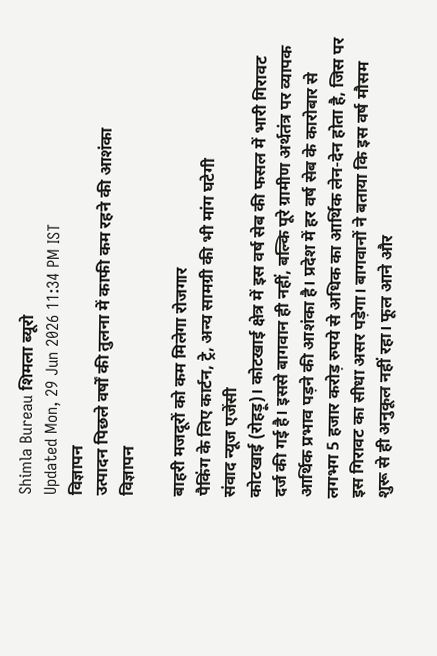Shimla Bureau शिमला ब्यूरो
Updated Mon, 29 Jun 2026 11:34 PM IST
विज्ञापन
उत्पादन पिछले वर्षों की तुलना में काफी कम रहने की आशंका
विज्ञापन

बाहरी मजदूरों को कम मिलेगा रोजगार
पैकिंग के लिए कार्टन, ट्रे, अन्य सामग्री की भी मांग घटेगी
संवाद न्यूज एजेंसी
कोटखाई (रोहड़ू)। कोटखाई क्षेत्र में इस वर्ष सेब की फसल में भारी गिरावट दर्ज की गई है। इससे बागवान ही नहीं, बल्कि पूरे ग्रामीण अर्थतंत्र पर व्यापक आर्थिक प्रभाव पड़ने की आशंका है। प्रदेश में हर वर्ष सेब के कारोबार से लगभग 5 हजार करोड़ रुपये से अधिक का आर्थिक लेन-देन होता है, जिस पर इस गिरावट का सीधा असर पड़ेगा। बागवानों ने बताया कि इस वर्ष मौसम शुरू से ही अनुकूल नहीं रहा। फूल आने और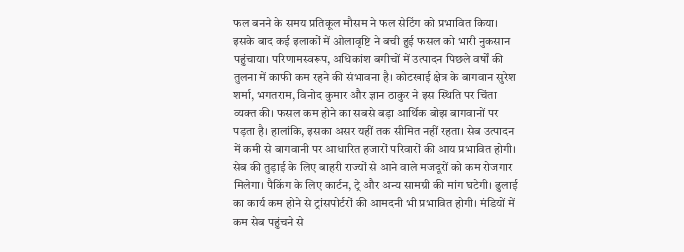फल बनने के समय प्रतिकूल मौसम ने फल सेटिंग को प्रभावित किया। इसके बाद कई इलाकों में ओलावृष्टि ने बची हुई फसल को भारी नुकसान पहुंचाया। परिणामस्वरूप, अधिकांश बगीचों में उत्पादन पिछले वर्षों की तुलना में काफी कम रहने की संभावना है। कोटखाई क्षेत्र के बागवान सुरेश शर्मा, भगतराम, विनोद कुमार और ज्ञान ठाकुर ने इस स्थिति पर चिंता व्यक्त की। फसल कम होने का सबसे बड़ा आर्थिक बोझ बागवानों पर पड़ता है। हालांकि, इसका असर यहीं तक सीमित नहीं रहता। सेब उत्पादन में कमी से बागवानी पर आधारित हजारों परिवारों की आय प्रभावित होगी। सेब की तुड़ाई के लिए बाहरी राज्यों से आने वाले मजदूरों को कम रोजगार मिलेगा। पैकिंग के लिए कार्टन, ट्रे और अन्य सामग्री की मांग घटेगी। ढुलाई का कार्य कम होने से ट्रांसपोर्टरों की आमदनी भी प्रभावित होगी। मंडियों में कम सेब पहुंचने से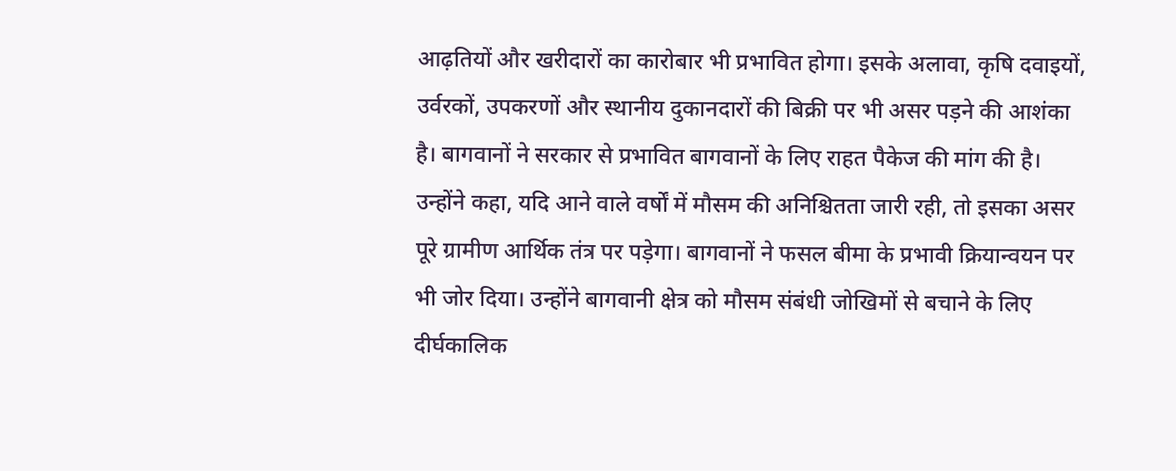आढ़तियों और खरीदारों का कारोबार भी प्रभावित होगा। इसके अलावा, कृषि दवाइयों, उर्वरकों, उपकरणों और स्थानीय दुकानदारों की बिक्री पर भी असर पड़ने की आशंका है। बागवानों ने सरकार से प्रभावित बागवानों के लिए राहत पैकेज की मांग की है। उन्होंने कहा, यदि आने वाले वर्षों में मौसम की अनिश्चितता जारी रही, तो इसका असर पूरे ग्रामीण आर्थिक तंत्र पर पड़ेगा। बागवानों ने फसल बीमा के प्रभावी क्रियान्वयन पर भी जोर दिया। उन्होंने बागवानी क्षेत्र को मौसम संबंधी जोखिमों से बचाने के लिए दीर्घकालिक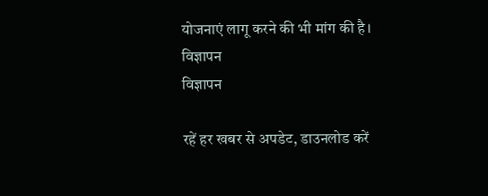योजनाएं लागू करने की भी मांग की है।
विज्ञापन
विज्ञापन

रहें हर खबर से अपडेट, डाउनलोड करें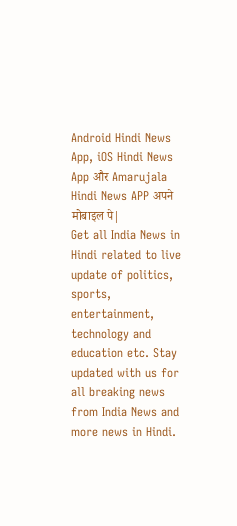Android Hindi News App, iOS Hindi News App और Amarujala Hindi News APP अपने मोबाइल पे|
Get all India News in Hindi related to live update of politics, sports, entertainment, technology and education etc. Stay updated with us for all breaking news from India News and more news in Hindi.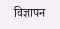विज्ञापन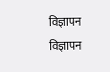विज्ञापन
विज्ञापन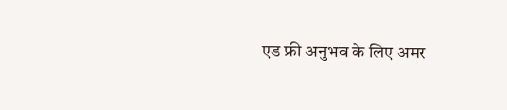एड फ्री अनुभव के लिए अमर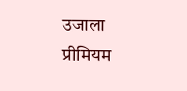उजाला प्रीमियम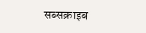सब्सक्राइब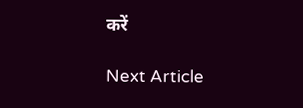करें

Next Article